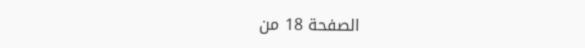الصفحة 18 من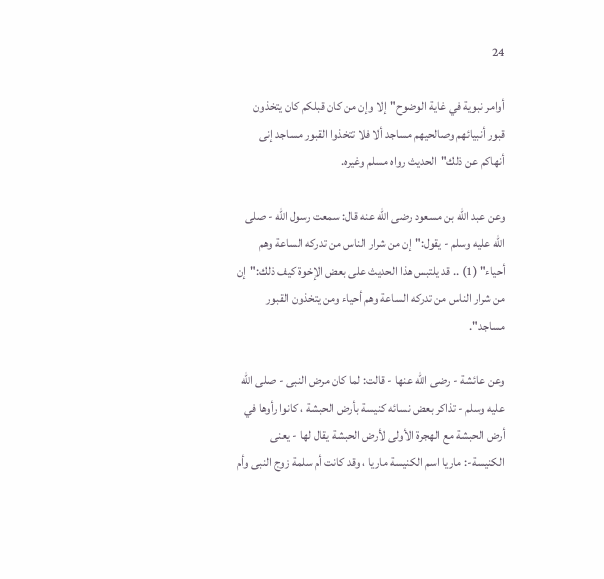24

أوامر نبوية في غاية الوضوح"إلا وإن من كان قبلكم كان يتخذون قبور أنبيائهم وصالحيهم مساجد ألا فلا تتخذوا القبور مساجد إنى أنهاكم عن ذلك"الحديث رواه مسلم وغيره.

وعن عبد الله بن مسعود رضى الله عنه قال: سمعت رسول الله - صلى الله عليه وسلم - يقول:"إن من شرار الناس من تدركه الساعة وهم أحياء" (1) .. قد يلتبس هذا الحديث على بعض الإخوة كيف ذلك:"إن من شرار الناس من تدركه الساعة وهم أحياء ومن يتخذون القبور مساجد".

وعن عائشة - رضى الله عنها - قالت: لما كان مرض النبى - صلى الله عليه وسلم - تذاكر بعض نسائه كنيسة بأرض الحبشة ، كانوا رأوها في أرض الحبشة مع الهجرة الأولى لأرض الحبشة يقال لها - يعنى الكنيسة-: ماريا اسم الكنيسة ماريا ، وقد كانت أم سلمة زوج النبى وأم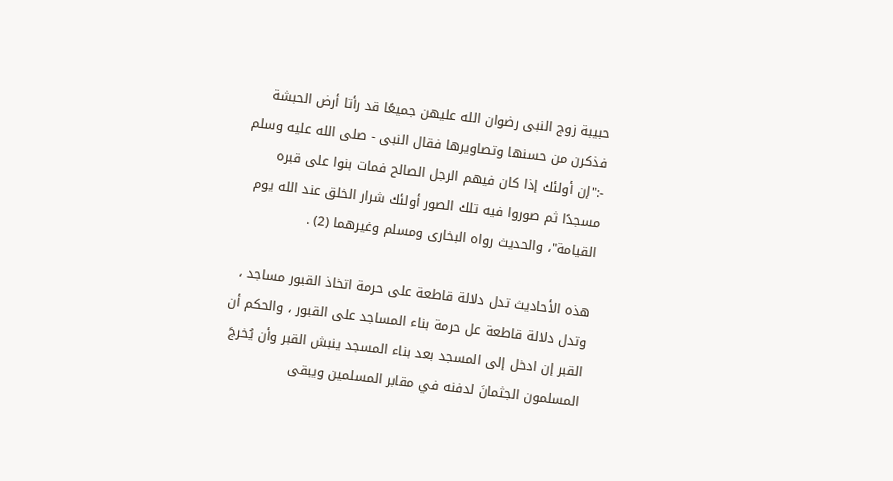حبيبة زوج النبى رضوان الله عليهن جميعًا قد رأتا أرض الحبشة فذكرن من حسنها وتصاويرها فقال النبى - صلى الله عليه وسلم -:"إن أولئك إذا كان فيهم الرجل الصالح فمات بنوا على قبره مسجدًا ثم صوروا فيه تلك الصور أولئك شرار الخلق عند الله يوم القيامة"، والحديث رواه البخارى ومسلم وغيرهما (2) .

هذه الأحاديث تدل دلالة قاطعة على حرمة اتخاذ القبور مساجد ، وتدل دلالة قاطعة عل حرمة بناء المساجد على القبور ، والحكم أن القبر إن ادخل إلى المسجد بعد بناء المسجد ينبش القبر وأن يُخرجَ المسلمون الجثمانَ لدفنه في مقابر المسلمين ويبقى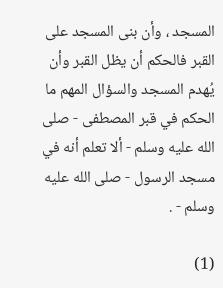المسجد ، وأن بنى المسجد على القبر فالحكم أن يظل القبر وأن يُهدم المسجد والسؤال المهم ما الحكم في قبر المصطفى - صلى الله عليه وسلم - ألا تعلم أنه في مسجد الرسول - صلى الله عليه وسلم - .

(1)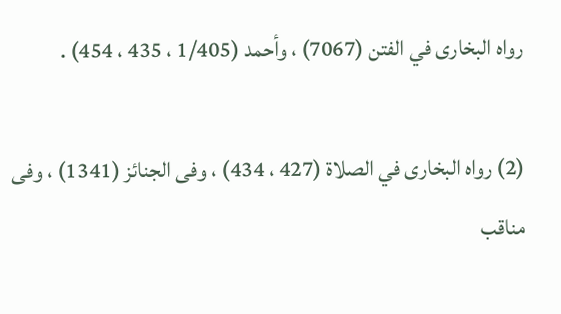رواه البخارى في الفتن (7067) ، وأحمد (1/405 ، 435 ، 454) .

(2) رواه البخارى في الصلاة (427 ، 434) ، وفى الجنائز (1341) ، وفى مناقب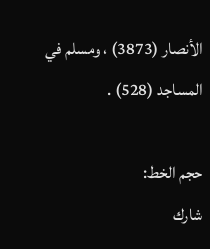الأنصار (3873) ، ومسلم في المساجد (528) .

حجم الخط:
شارك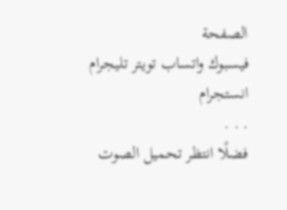الصفحة
فيسبوك واتساب تويتر تليجرام انستجرام
. . .
فضلًا انتظر تحميل الصوت